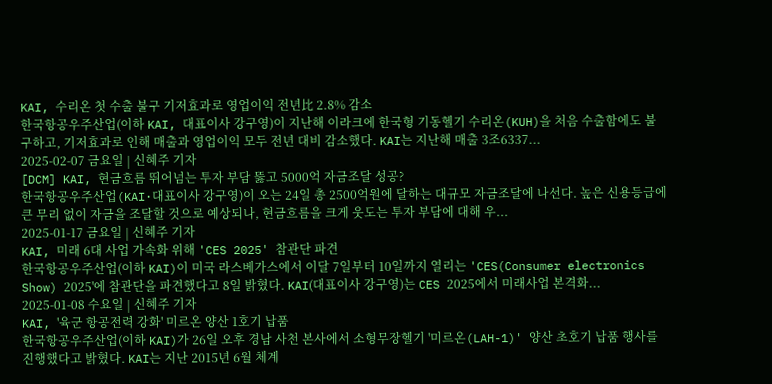KAI, 수리온 첫 수출 불구 기저효과로 영업이익 전년比 2.8% 감소
한국항공우주산업(이하 KAI, 대표이사 강구영)이 지난해 이라크에 한국형 기동헬기 수리온(KUH)을 처음 수출함에도 불구하고, 기저효과로 인해 매출과 영업이익 모두 전년 대비 감소했다. KAI는 지난해 매출 3조6337...
2025-02-07 금요일 | 신혜주 기자
[DCM] KAI, 현금흐름 뛰어넘는 투자 부담 뚫고 5000억 자금조달 성공?
한국항공우주산업(KAI·대표이사 강구영)이 오는 24일 총 2500억원에 달하는 대규모 자금조달에 나선다. 높은 신용등급에 큰 무리 없이 자금을 조달할 것으로 예상되나, 현금흐름을 크게 웃도는 투자 부담에 대해 우...
2025-01-17 금요일 | 신혜주 기자
KAI, 미래 6대 사업 가속화 위해 'CES 2025' 참관단 파견
한국항공우주산업(이하 KAI)이 미국 라스베가스에서 이달 7일부터 10일까지 열리는 'CES(Consumer electronics Show) 2025'에 참관단을 파견했다고 8일 밝혔다. KAI(대표이사 강구영)는 CES 2025에서 미래사업 본격화...
2025-01-08 수요일 | 신혜주 기자
KAI, '육군 항공전력 강화' 미르온 양산 1호기 납품
한국항공우주산업(이하 KAI)가 26일 오후 경남 사천 본사에서 소형무장헬기 '미르온(LAH-1)' 양산 초호기 납품 행사를 진행했다고 밝혔다. KAI는 지난 2015년 6월 체계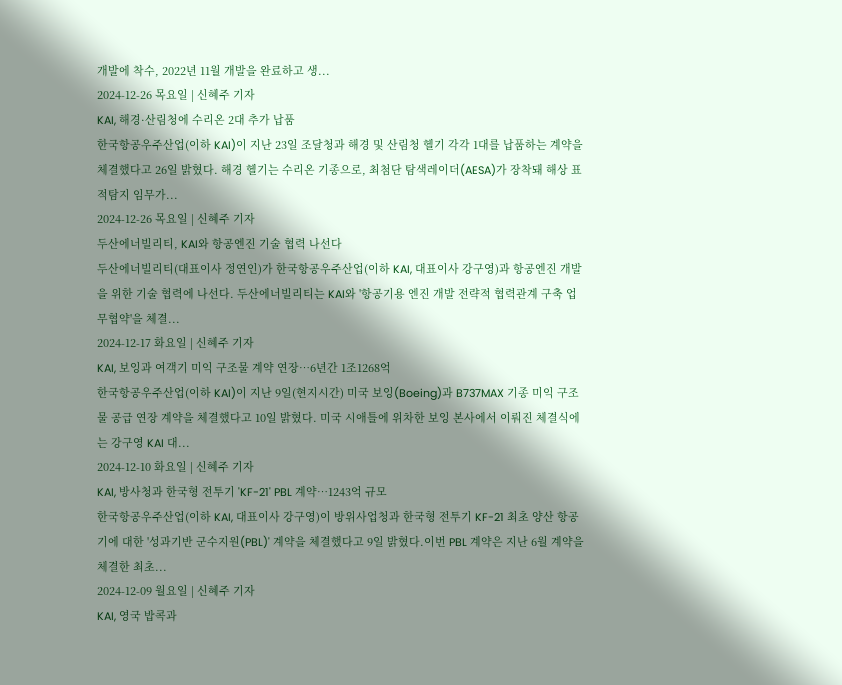개발에 착수, 2022년 11월 개발을 완료하고 생...
2024-12-26 목요일 | 신혜주 기자
KAI, 해경·산림청에 수리온 2대 추가 납품
한국항공우주산업(이하 KAI)이 지난 23일 조달청과 해경 및 산림청 헬기 각각 1대를 납품하는 계약을 체결했다고 26일 밝혔다. 해경 헬기는 수리온 기종으로, 최첨단 탐색레이더(AESA)가 장착돼 해상 표적탐지 임무가...
2024-12-26 목요일 | 신혜주 기자
두산에너빌리티, KAI와 항공엔진 기술 협력 나선다
두산에너빌리티(대표이사 정연인)가 한국항공우주산업(이하 KAI, 대표이사 강구영)과 항공엔진 개발을 위한 기술 협력에 나선다. 두산에너빌리티는 KAI와 '항공기용 엔진 개발 전략적 협력관계 구축 업무협약'을 체결...
2024-12-17 화요일 | 신혜주 기자
KAI, 보잉과 여객기 미익 구조물 계약 연장…6년간 1조1268억
한국항공우주산업(이하 KAI)이 지난 9일(현지시간) 미국 보잉(Boeing)과 B737MAX 기종 미익 구조물 공급 연장 계약을 체결했다고 10일 밝혔다. 미국 시애틀에 위차한 보잉 본사에서 이뤄진 체결식에는 강구영 KAI 대...
2024-12-10 화요일 | 신혜주 기자
KAI, 방사청과 한국형 전투기 'KF-21' PBL 계약…1243억 규모
한국항공우주산업(이하 KAI, 대표이사 강구영)이 방위사업청과 한국형 전투기 KF-21 최초 양산 항공기에 대한 '성과기반 군수지원(PBL)' 계약을 체결했다고 9일 밝혔다.이번 PBL 계약은 지난 6월 계약을 체결한 최초...
2024-12-09 월요일 | 신혜주 기자
KAI, 영국 밥콕과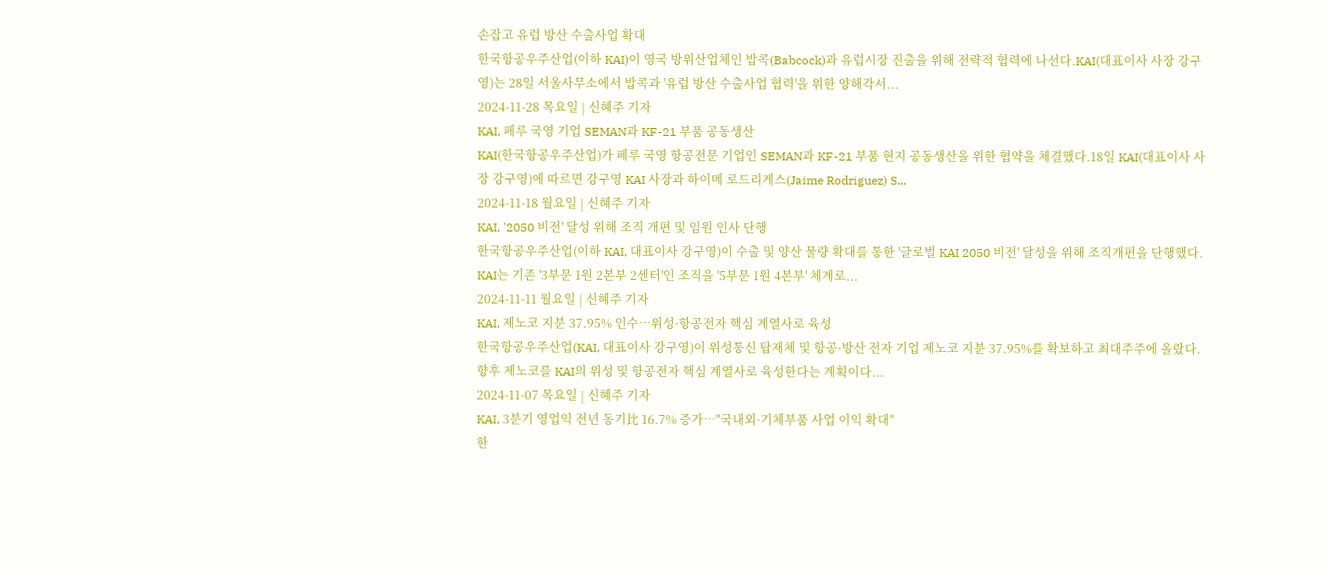손잡고 유럽 방산 수출사업 확대
한국항공우주산업(이하 KAI)이 영국 방위산업체인 밥콕(Babcock)과 유럽시장 진출을 위해 전략적 협력에 나선다.KAI(대표이사 사장 강구영)는 28일 서울사무소에서 밥콕과 '유럽 방산 수출사업 협력'을 위한 양해각서...
2024-11-28 목요일 | 신혜주 기자
KAI, 페루 국영 기업 SEMAN과 KF-21 부품 공동생산
KAI(한국항공우주산업)가 페루 국영 항공전문 기업인 SEMAN과 KF-21 부품 현지 공동생산을 위한 협약을 체결했다.18일 KAI(대표이사 사장 강구영)에 따르면 강구영 KAI 사장과 하이메 로드리게스(Jaime Rodriguez) S...
2024-11-18 월요일 | 신혜주 기자
KAI, '2050 비전' 달성 위해 조직 개편 및 임원 인사 단행
한국항공우주산업(이하 KAI, 대표이사 강구영)이 수출 및 양산 물량 확대를 통한 '글로벌 KAI 2050 비전' 달성을 위해 조직개편을 단행했다. KAI는 기존 '3부문 1원 2본부 2센터'인 조직을 '5부문 1원 4본부' 체계로...
2024-11-11 월요일 | 신혜주 기자
KAI, 제노코 지분 37.95% 인수…위성·항공전자 핵심 계열사로 육성
한국항공우주산업(KAI, 대표이사 강구영)이 위성통신 탑재체 및 항공·방산 전자 기업 제노코 지분 37.95%를 확보하고 최대주주에 올랐다. 향후 제노코를 KAI의 위성 및 항공전자 핵심 계열사로 육성한다는 계획이다...
2024-11-07 목요일 | 신혜주 기자
KAI, 3분기 영업익 전년 동기比 16.7% 증가…"국내외·기체부품 사업 이익 확대"
한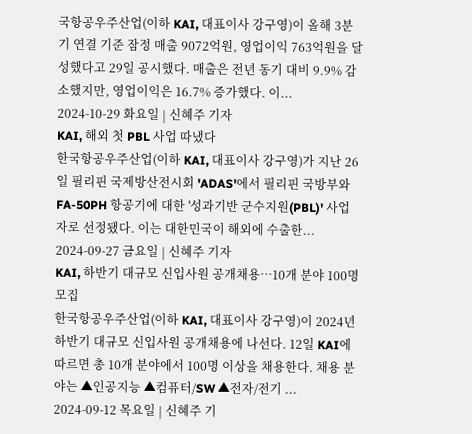국항공우주산업(이하 KAI, 대표이사 강구영)이 올해 3분기 연결 기준 잠정 매출 9072억원, 영업이익 763억원을 달성했다고 29일 공시했다. 매출은 전년 동기 대비 9.9% 감소했지만, 영업이익은 16.7% 증가했다. 이...
2024-10-29 화요일 | 신혜주 기자
KAI, 해외 첫 PBL 사업 따냈다
한국항공우주산업(이하 KAI, 대표이사 강구영)가 지난 26일 필리핀 국제방산전시회 'ADAS'에서 필리핀 국방부와 FA-50PH 항공기에 대한 '성과기반 군수지원(PBL)' 사업자로 선정됐다. 이는 대한민국이 해외에 수출한...
2024-09-27 금요일 | 신혜주 기자
KAI, 하반기 대규모 신입사원 공개채용…10개 분야 100명 모집
한국항공우주산업(이하 KAI, 대표이사 강구영)이 2024년 하반기 대규모 신입사원 공개채용에 나선다. 12일 KAI에 따르면 총 10개 분야에서 100명 이상을 채용한다. 채용 분야는 ▲인공지능 ▲컴퓨터/SW ▲전자/전기 ...
2024-09-12 목요일 | 신혜주 기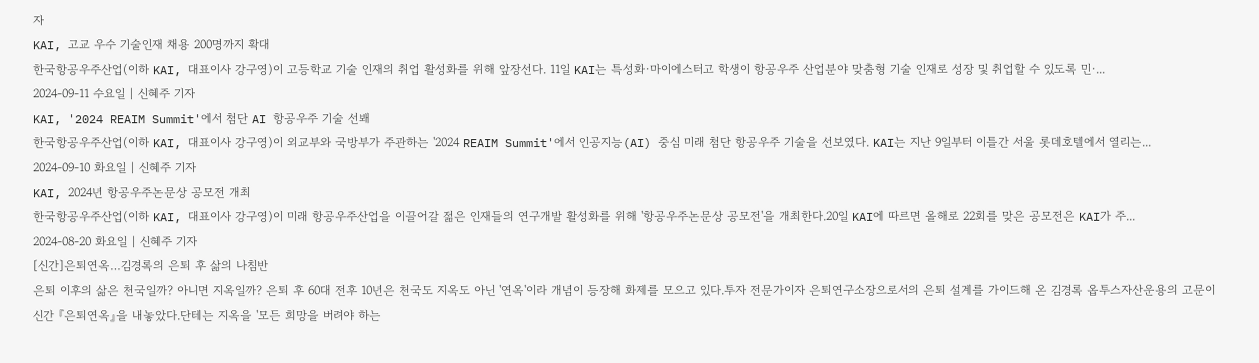자
KAI, 고교 우수 기술인재 채용 200명까지 확대
한국항공우주산업(이하 KAI, 대표이사 강구영)이 고등학교 기술 인재의 취업 활성화를 위해 앞장선다. 11일 KAI는 특성화·마이에스터고 학생이 항공우주 산업분야 맞춤형 기술 인재로 성장 및 취업할 수 있도록 민·...
2024-09-11 수요일 | 신혜주 기자
KAI, '2024 REAIM Summit'에서 첨단 AI 항공우주 기술 선봬
한국항공우주산업(이하 KAI, 대표이사 강구영)이 외교부와 국방부가 주관하는 '2024 REAIM Summit'에서 인공지능(AI) 중심 미래 첨단 항공우주 기술을 선보였다. KAI는 지난 9일부터 이틀간 서울 롯데호텔에서 열리는...
2024-09-10 화요일 | 신혜주 기자
KAI, 2024년 항공우주논문상 공모전 개최
한국항공우주산업(이하 KAI, 대표이사 강구영)이 미래 항공우주산업을 이끌어갈 젊은 인재들의 연구개발 활성화를 위해 '항공우주논문상 공모전'을 개최한다.20일 KAI에 따르면 올해로 22회를 맞은 공모전은 KAI가 주...
2024-08-20 화요일 | 신혜주 기자
[신간]은퇴연옥…김경록의 은퇴 후 삶의 나침반
은퇴 이후의 삶은 천국일까? 아니면 지옥일까? 은퇴 후 60대 전후 10년은 천국도 지옥도 아닌 '연옥'이라 개념이 등장해 화제를 모으고 있다.투자 전문가이자 은퇴연구소장으로서의 은퇴 설계를 가이드해 온 김경록 옵투스자산운용의 고문이 신간 『은퇴연옥』을 내놓았다.단테는 지옥을 '모든 희망을 버려야 하는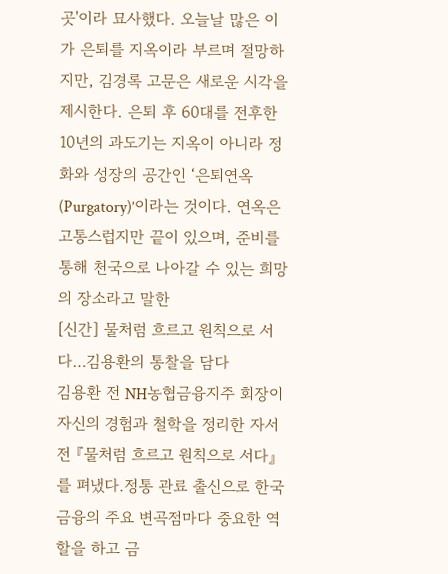곳'이라 묘사했다. 오늘날 많은 이가 은퇴를 지옥이라 부르며 절망하지만, 김경록 고문은 새로운 시각을 제시한다. 은퇴 후 60대를 전후한 10년의 과도기는 지옥이 아니라 정화와 성장의 공간인 ‘은퇴연옥(Purgatory)’이라는 것이다. 연옥은 고통스럽지만 끝이 있으며, 준비를 통해 천국으로 나아갈 수 있는 희망의 장소라고 말한
[신간] 물처럼 흐르고 원칙으로 서다…김용환의 통찰을 담다
김용환 전 NH농협금융지주 회장이 자신의 경험과 철학을 정리한 자서전 『물처럼 흐르고 원칙으로 서다』를 펴냈다.정통 관료 출신으로 한국 금융의 주요 변곡점마다 중요한 역할을 하고 금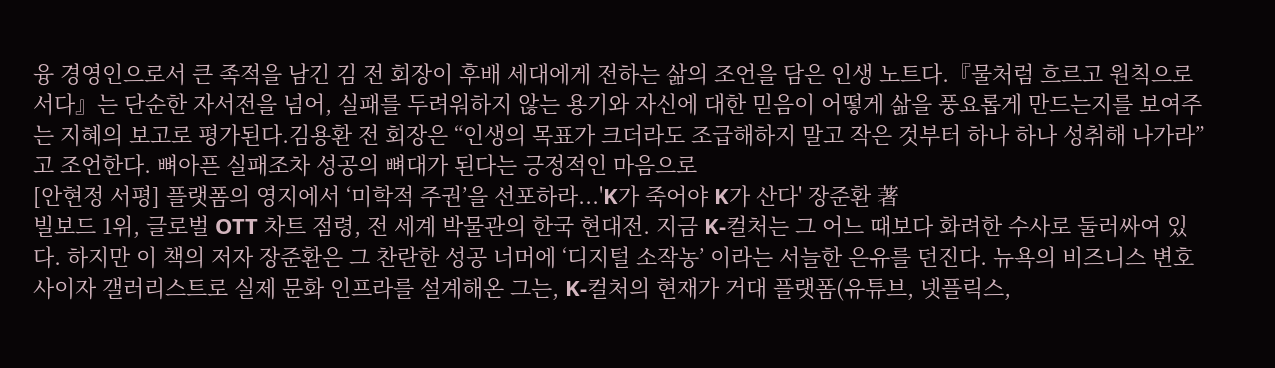융 경영인으로서 큰 족적을 남긴 김 전 회장이 후배 세대에게 전하는 삶의 조언을 담은 인생 노트다.『물처럼 흐르고 원칙으로 서다』는 단순한 자서전을 넘어, 실패를 두려워하지 않는 용기와 자신에 대한 믿음이 어떻게 삶을 풍요롭게 만드는지를 보여주는 지혜의 보고로 평가된다.김용환 전 회장은 “인생의 목표가 크더라도 조급해하지 말고 작은 것부터 하나 하나 성취해 나가라”고 조언한다. 뼈아픈 실패조차 성공의 뼈대가 된다는 긍정적인 마음으로
[안현정 서평] 플랫폼의 영지에서 ‘미학적 주권’을 선포하라...'K가 죽어야 K가 산다' 장준환 著
빌보드 1위, 글로벌 OTT 차트 점령, 전 세계 박물관의 한국 현대전. 지금 K-컬처는 그 어느 때보다 화려한 수사로 둘러싸여 있다. 하지만 이 책의 저자 장준환은 그 찬란한 성공 너머에 ‘디지털 소작농’ 이라는 서늘한 은유를 던진다. 뉴욕의 비즈니스 변호사이자 갤러리스트로 실제 문화 인프라를 설계해온 그는, K-컬처의 현재가 거대 플랫폼(유튜브, 넷플릭스,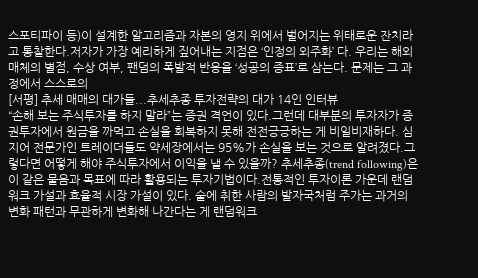스포티파이 등)이 설계한 알고리즘과 자본의 영지 위에서 벌어지는 위태로운 잔치라고 통찰한다.저자가 가장 예리하게 짚어내는 지점은 ‘인정의 외주화’ 다. 우리는 해외 매체의 별점, 수상 여부, 팬덤의 폭발적 반응을 ‘성공의 증표’로 삼는다. 문제는 그 과정에서 스스로의
[서평] 추세 매매의 대가들...추세추종 투자전략의 대가 14인 인터뷰
“손해 보는 주식투자를 하지 말라”는 증권 격언이 있다.그런데 대부분의 투자자가 증권투자에서 원금을 까먹고 손실을 회복하지 못해 전전긍긍하는 게 비일비재하다. 심지어 전문가인 트레이더들도 약세장에서는 95%가 손실을 보는 것으로 알려졌다.그렇다면 어떻게 해야 주식투자에서 이익을 낼 수 있을까? 추세추종(trend following)은 이 같은 물음과 목표에 따라 활용되는 투자기법이다.전통적인 투자이론 가운데 랜덤워크 가설과 효율적 시장 가설이 있다. 술에 취한 사람의 발자국처럼 주가는 과거의 변화 패턴과 무관하게 변화해 나간다는 게 랜덤워크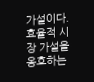가설이다.효율적 시장 가설을 옹호하는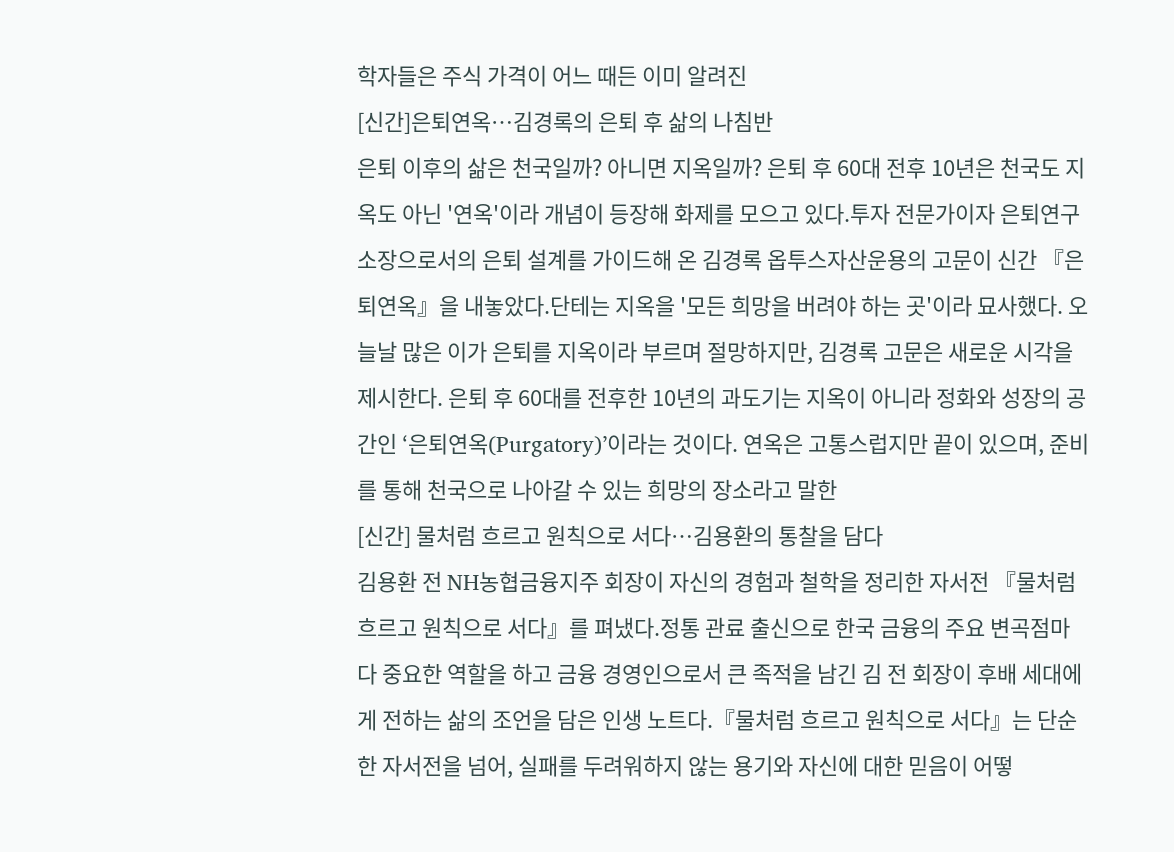학자들은 주식 가격이 어느 때든 이미 알려진
[신간]은퇴연옥…김경록의 은퇴 후 삶의 나침반
은퇴 이후의 삶은 천국일까? 아니면 지옥일까? 은퇴 후 60대 전후 10년은 천국도 지옥도 아닌 '연옥'이라 개념이 등장해 화제를 모으고 있다.투자 전문가이자 은퇴연구소장으로서의 은퇴 설계를 가이드해 온 김경록 옵투스자산운용의 고문이 신간 『은퇴연옥』을 내놓았다.단테는 지옥을 '모든 희망을 버려야 하는 곳'이라 묘사했다. 오늘날 많은 이가 은퇴를 지옥이라 부르며 절망하지만, 김경록 고문은 새로운 시각을 제시한다. 은퇴 후 60대를 전후한 10년의 과도기는 지옥이 아니라 정화와 성장의 공간인 ‘은퇴연옥(Purgatory)’이라는 것이다. 연옥은 고통스럽지만 끝이 있으며, 준비를 통해 천국으로 나아갈 수 있는 희망의 장소라고 말한
[신간] 물처럼 흐르고 원칙으로 서다…김용환의 통찰을 담다
김용환 전 NH농협금융지주 회장이 자신의 경험과 철학을 정리한 자서전 『물처럼 흐르고 원칙으로 서다』를 펴냈다.정통 관료 출신으로 한국 금융의 주요 변곡점마다 중요한 역할을 하고 금융 경영인으로서 큰 족적을 남긴 김 전 회장이 후배 세대에게 전하는 삶의 조언을 담은 인생 노트다.『물처럼 흐르고 원칙으로 서다』는 단순한 자서전을 넘어, 실패를 두려워하지 않는 용기와 자신에 대한 믿음이 어떻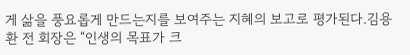게 삶을 풍요롭게 만드는지를 보여주는 지혜의 보고로 평가된다.김용환 전 회장은 “인생의 목표가 크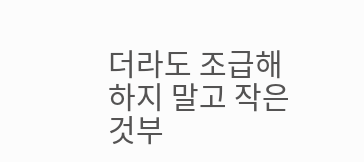더라도 조급해하지 말고 작은 것부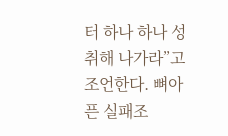터 하나 하나 성취해 나가라”고 조언한다. 뼈아픈 실패조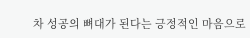차 성공의 뼈대가 된다는 긍정적인 마음으로